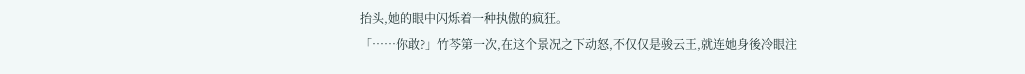抬头,她的眼中闪烁着一种执傲的疯狂。
「……你敢?」竹芩第一次,在这个景况之下动怒,不仅仅是骏云王,就连她身後冷眼注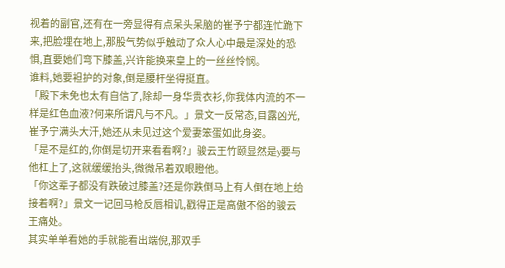视着的副官,还有在一旁显得有点呆头呆脑的崔予宁都连忙跪下来,把脸埋在地上,那股气势似乎触动了众人心中最是深处的恐惧,直要她们弯下膝盖,兴许能换来皇上的一丝丝怜悯。
谁料,她要袒护的对象,倒是腰杆坐得挺直。
「殿下未免也太有自信了,除却一身华贵衣衫,你我体内流的不一样是红色血液?何来所谓凡与不凡。」景文一反常态,目露凶光,崔予宁满头大汗,她还从未见过这个爱妻笨蛋如此身姿。
「是不是红的,你倒是切开来看看啊?」骏云王竹颐显然是y要与他杠上了,这就缓缓抬头,微微吊着双眼瞪他。
「你这辈子都没有跌破过膝盖?还是你跌倒马上有人倒在地上给接着啊?」景文一记回马枪反唇相讥,戳得正是高傲不俗的骏云王痛处。
其实单单看她的手就能看出端倪,那双手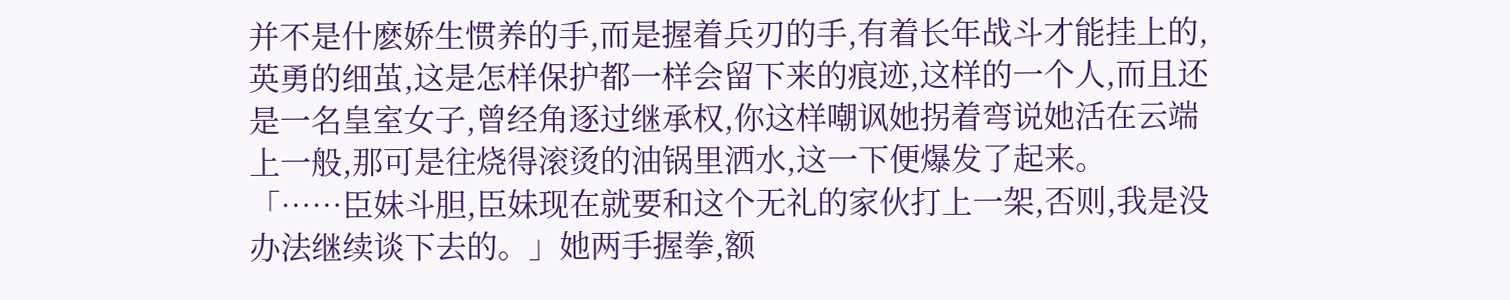并不是什麽娇生惯养的手,而是握着兵刃的手,有着长年战斗才能挂上的,英勇的细茧,这是怎样保护都一样会留下来的痕迹,这样的一个人,而且还是一名皇室女子,曾经角逐过继承权,你这样嘲讽她拐着弯说她活在云端上一般,那可是往烧得滚烫的油锅里洒水,这一下便爆发了起来。
「……臣妹斗胆,臣妹现在就要和这个无礼的家伙打上一架,否则,我是没办法继续谈下去的。」她两手握拳,额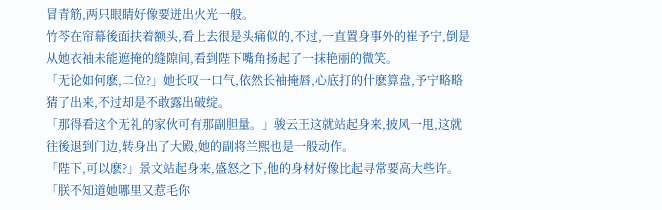冒青筋,两只眼睛好像要迸出火光一般。
竹芩在帘幕後面扶着额头,看上去很是头痛似的,不过,一直置身事外的崔予宁,倒是从她衣袖未能遮掩的缝隙间,看到陛下嘴角扬起了一抹艳丽的微笑。
「无论如何麽,二位?」她长叹一口气,依然长袖掩唇,心底打的什麽算盘,予宁略略猜了出来,不过却是不敢露出破绽。
「那得看这个无礼的家伙可有那副胆量。」骏云王这就站起身来,披风一甩,这就往後退到门边,转身出了大殿,她的副将兰熙也是一般动作。
「陛下,可以麽?」景文站起身来,盛怒之下,他的身材好像比起寻常要高大些许。
「朕不知道她哪里又惹毛你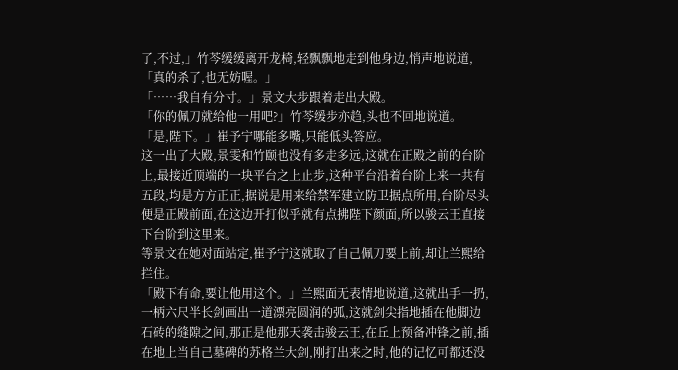了,不过,」竹芩缓缓离开龙椅,轻飘飘地走到他身边,悄声地说道,「真的杀了,也无妨喔。」
「……我自有分寸。」景文大步跟着走出大殿。
「你的佩刀就给他一用吧?」竹芩缓步亦趋,头也不回地说道。
「是,陛下。」崔予宁哪能多嘴,只能低头答应。
这一出了大殿,景雯和竹颐也没有多走多远,这就在正殿之前的台阶上,最接近顶端的一块平台之上止步,这种平台沿着台阶上来一共有五段,均是方方正正,据说是用来给禁军建立防卫据点所用,台阶尽头便是正殿前面,在这边开打似乎就有点拂陛下颜面,所以骏云王直接下台阶到这里来。
等景文在她对面站定,崔予宁这就取了自己佩刀要上前,却让兰熙给拦住。
「殿下有命,要让他用这个。」兰熙面无表情地说道,这就出手一扔,一柄六尺半长剑画出一道漂亮圆润的弧,这就剑尖指地插在他脚边石砖的缝隙之间,那正是他那天袭击骏云王,在丘上预备冲锋之前,插在地上当自己墓碑的苏格兰大剑,刚打出来之时,他的记忆可都还没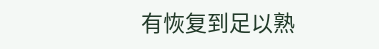有恢复到足以熟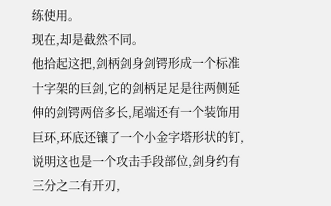练使用。
现在,却是截然不同。
他拾起这把,剑柄剑身剑锷形成一个标准十字架的巨剑,它的剑柄足足是往两侧延伸的剑锷两倍多长,尾端还有一个装饰用巨环,环底还镶了一个小金字塔形状的钉,说明这也是一个攻击手段部位,剑身约有三分之二有开刃,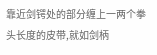靠近剑锷处的部分缠上一两个拳头长度的皮带,就如剑柄